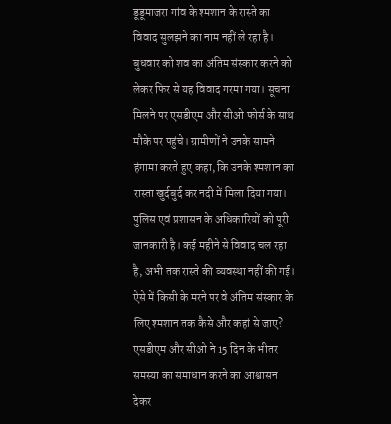डूडूमाजरा गांव के श्मशान के रास्ते का विवाद सुलझने का नाम नहीं ले रहा है। बुधवार को शव का अंतिम संस्कार करने को लेकर फिर से यह विवाद गरमा गया। सूचना मिलने पर एसडीएम और सीओ फोर्स के साथ मौके पर पहुंचे। ग्रामीणों ने उनके सामने हंगामा करते हुए कहा, कि उनके श्मशान का रास्ता खुर्दबुर्द कर नदी में मिला दिया गया।
पुलिस एवं प्रशासन के अधिकारियों को पूरी जानकारी है। कई महीने से विवाद चल रहा है, अभी तक रास्ते की व्यवस्था नहीं की गई। ऐसे में किसी के मरने पर वे अंतिम संस्कार के लिए श्मशान तक कैसे और कहां से जाए? एसडीएम और सीओ ने 15 दिन के भीतर समस्या का समाधान करने का आश्वासन देकर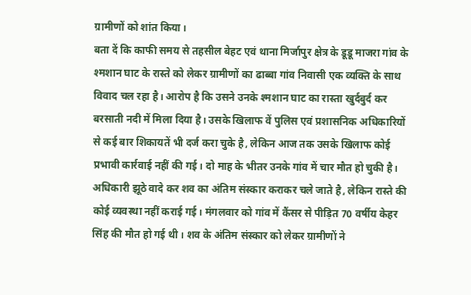ग्रामीणों को शांत किया।
बता दें कि काफी समय से तहसील बेहट एवं थाना मिर्जापुर क्षेत्र के डूडू माजरा गांव के श्मशान घाट के रास्ते को लेकर ग्रामीणों का ढाब्बा गांव निवासी एक व्यक्ति के साथ विवाद चल रहा है। आरोप है कि उसने उनके श्मशान घाट का रास्ता खुर्दबुर्द कर बरसाती नदी में मिला दिया है। उसके खिलाफ वें पुलिस एवं प्रशासनिक अधिकारियों से कई बार शिकायतें भी दर्ज करा चुके है, लेकिन आज तक उसके खिलाफ कोई प्रभावी कार्रवाई नहीं की गई। दो माह के भीतर उनके गांव में चार मौत हो चुकी है।
अधिकारी झूठे वादे कर शव का अंतिम संस्कार कराकर चले जाते है, लेकिन रास्ते की कोई व्यवस्था नहीं कराई गई। मंगलवार को गांव में कैंसर से पीड़ित 70 वर्षीय केहर सिंह की मौत हो गई थी। शव के अंतिम संस्कार को लेकर ग्रामीणों ने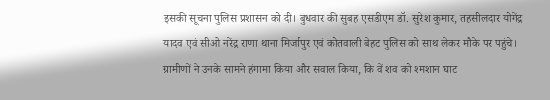इसकी सूचना पुलिस प्रशासन को दी। बुधवार की सुबह एसडीएम डॉ. सुरेश कुमार, तहसीलदार योगेंद्र यादव एवं सीओ नरेंद्र राणा थाना मिर्जापुर एवं कोतवाली बेहट पुलिस को साथ लेकर मौके पर पहुंचे।
ग्रामीणों ने उनके सामने हंगामा किया और सवाल किया, कि वें शव को श्मशान घाट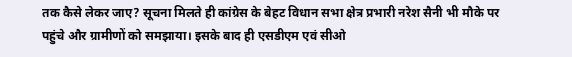तक कैसे लेकर जाए? सूचना मिलते ही कांग्रेस के बेहट विधान सभा क्षेत्र प्रभारी नरेश सैनी भी मौके पर पहुंचे और ग्रामीणों को समझाया। इसके बाद ही एसडीएम एवं सीओ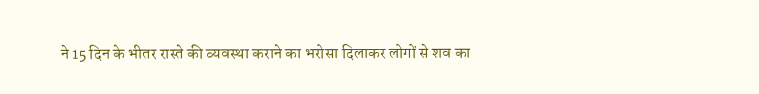ने 15 दिन के भीतर रास्ते की व्यवस्था कराने का भरोसा दिलाकर लोगों से शव का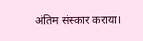अंतिम संस्कार कराया।